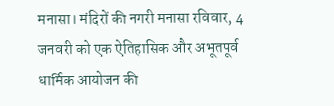मनासा। मंदिरों की नगरी मनासा रविवार, 4 जनवरी को एक ऐतिहासिक और अभूतपूर्व धार्मिक आयोजन की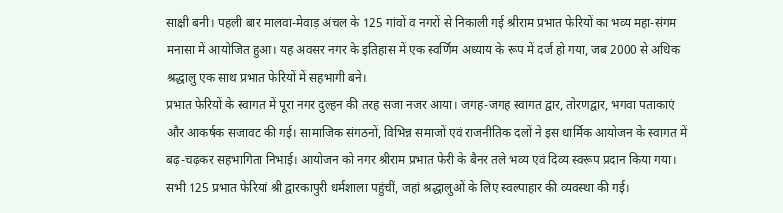साक्षी बनी। पहली बार मालवा-मेवाड़ अंचल के 125 गांवों व नगरों से निकाली गई श्रीराम प्रभात फेरियों का भव्य महा-संगम मनासा में आयोजित हुआ। यह अवसर नगर के इतिहास में एक स्वर्णिम अध्याय के रूप में दर्ज हो गया, जब 2000 से अधिक श्रद्धालु एक साथ प्रभात फेरियों में सहभागी बने।
प्रभात फेरियों के स्वागत में पूरा नगर दुल्हन की तरह सजा नजर आया। जगह-जगह स्वागत द्वार, तोरणद्वार, भगवा पताकाएं और आकर्षक सजावट की गई। सामाजिक संगठनों, विभिन्न समाजों एवं राजनीतिक दलों ने इस धार्मिक आयोजन के स्वागत में बढ़-चढ़कर सहभागिता निभाई। आयोजन को नगर श्रीराम प्रभात फेरी के बैनर तले भव्य एवं दिव्य स्वरूप प्रदान किया गया।
सभी 125 प्रभात फेरियां श्री द्वारकापुरी धर्मशाला पहुंचीं, जहां श्रद्धालुओं के लिए स्वल्पाहार की व्यवस्था की गई।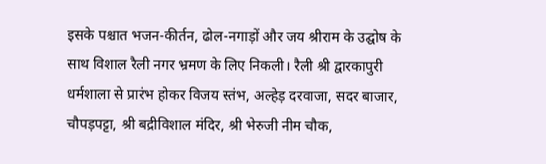इसके पश्चात भजन-कीर्तन, ढोल-नगाड़ों और जय श्रीराम के उद्घोष के साथ विशाल रैली नगर भ्रमण के लिए निकली। रैली श्री द्वारकापुरी धर्मशाला से प्रारंभ होकर विजय स्तंभ, अल्हेड़ दरवाजा, सदर बाजार, चौपड़पट्टा, श्री बद्रीविशाल मंदिर, श्री भेरुजी नीम चौक,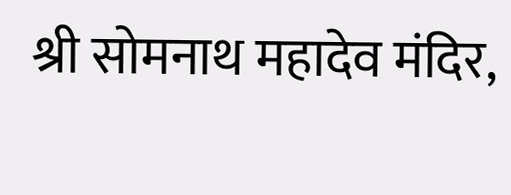श्री सोमनाथ महादेव मंदिर,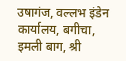उषागंज, वल्लभ इंडेन कार्यालय, बगीचा, इमली बाग, श्री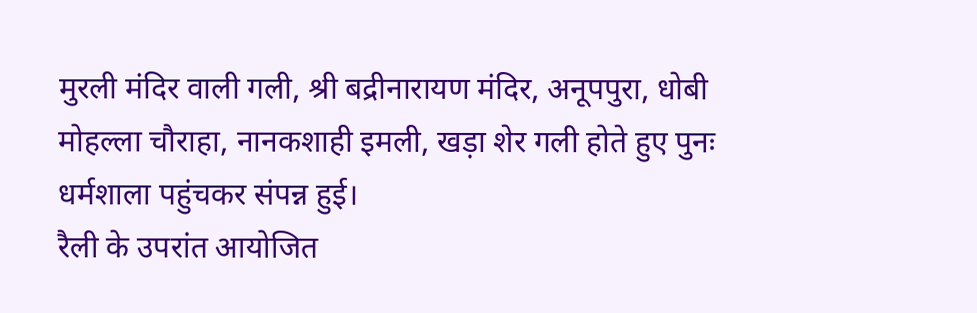मुरली मंदिर वाली गली, श्री बद्रीनारायण मंदिर, अनूपपुरा, धोबी मोहल्ला चौराहा, नानकशाही इमली, खड़ा शेर गली होते हुए पुनः धर्मशाला पहुंचकर संपन्न हुई।
रैली के उपरांत आयोजित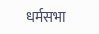धर्मसभा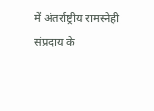में अंतर्राष्ट्रीय रामस्नेही संप्रदाय के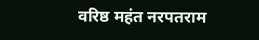वरिष्ठ महंत नरपतराम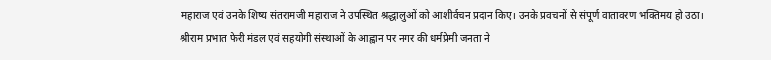महाराज एवं उनके शिष्य संतरामजी महाराज ने उपस्थित श्रद्धालुओं को आशीर्वचन प्रदान किए। उनके प्रवचनों से संपूर्ण वातावरण भक्तिमय हो उठा।
श्रीराम प्रभात फेरी मंडल एवं सहयोगी संस्थाओं के आह्वान पर नगर की धर्मप्रेमी जनता ने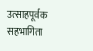उत्साहपूर्वक सहभागिता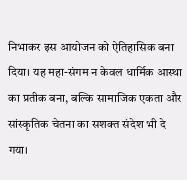निभाकर इस आयोजन को ऐतिहासिक बना दिया। यह महा-संगम न केवल धार्मिक आस्था का प्रतीक बना, बल्कि सामाजिक एकता और सांस्कृतिक चेतना का सशक्त संदेश भी दे गया।